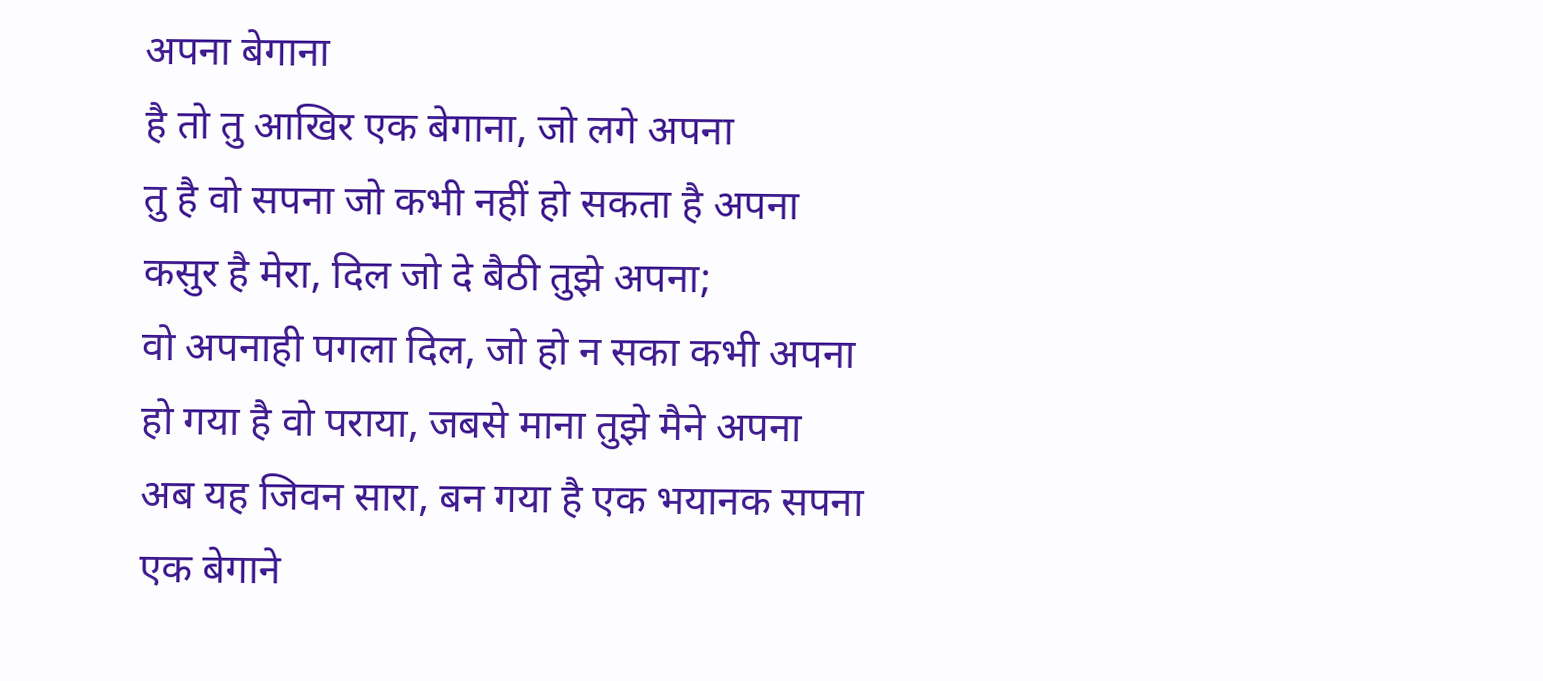अपना बेगाना
है तो तु आखिर एक बेगाना, जो लगे अपना
तु है वो सपना जो कभी नहीं हो सकता है अपना
कसुर है मेरा, दिल जो दे बैठी तुझे अपना;
वो अपनाही पगला दिल, जो हो न सका कभी अपना
हो गया है वो पराया, जबसे माना तुझे मैने अपना
अब यह जिवन सारा, बन गया है एक भयानक सपना
एक बेगाने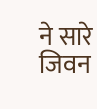ने सारे जिवन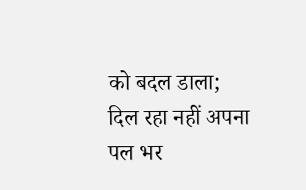को बदल डाला; दिल रहा नहीं अपना
पल भर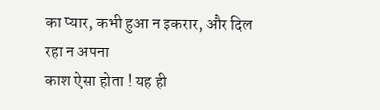का प्यार, कभी हुआ न इकरार, और दिल रहा न अपना
काश ऐसा होता ! यह ही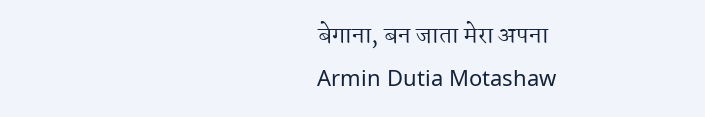बेगाना, बन जाता मेरा अपना
Armin Dutia Motashaw